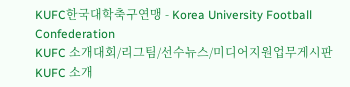KUFC한국대학축구연맹 - Korea University Football Confederation
KUFC 소개대회/리그팀/선수뉴스/미디어지원업무게시판
KUFC 소개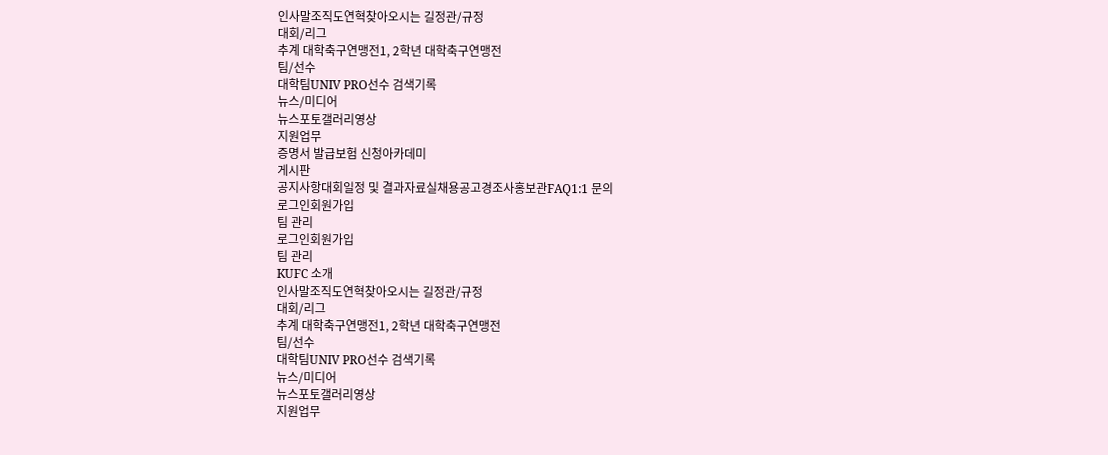인사말조직도연혁찾아오시는 길정관/규정
대회/리그
추계 대학축구연맹전1, 2학년 대학축구연맹전
팀/선수
대학팀UNIV PRO선수 검색기록
뉴스/미디어
뉴스포토갤러리영상
지원업무
증명서 발급보험 신청아카데미
게시판
공지사항대회일정 및 결과자료실채용공고경조사홍보관FAQ1:1 문의
로그인회원가입
팀 관리
로그인회원가입
팀 관리
KUFC 소개
인사말조직도연혁찾아오시는 길정관/규정
대회/리그
추계 대학축구연맹전1, 2학년 대학축구연맹전
팀/선수
대학팀UNIV PRO선수 검색기록
뉴스/미디어
뉴스포토갤러리영상
지원업무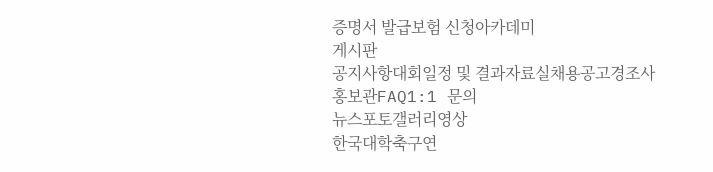증명서 발급보험 신청아카데미
게시판
공지사항대회일정 및 결과자료실채용공고경조사홍보관FAQ1:1 문의
뉴스포토갤러리영상
한국대학축구연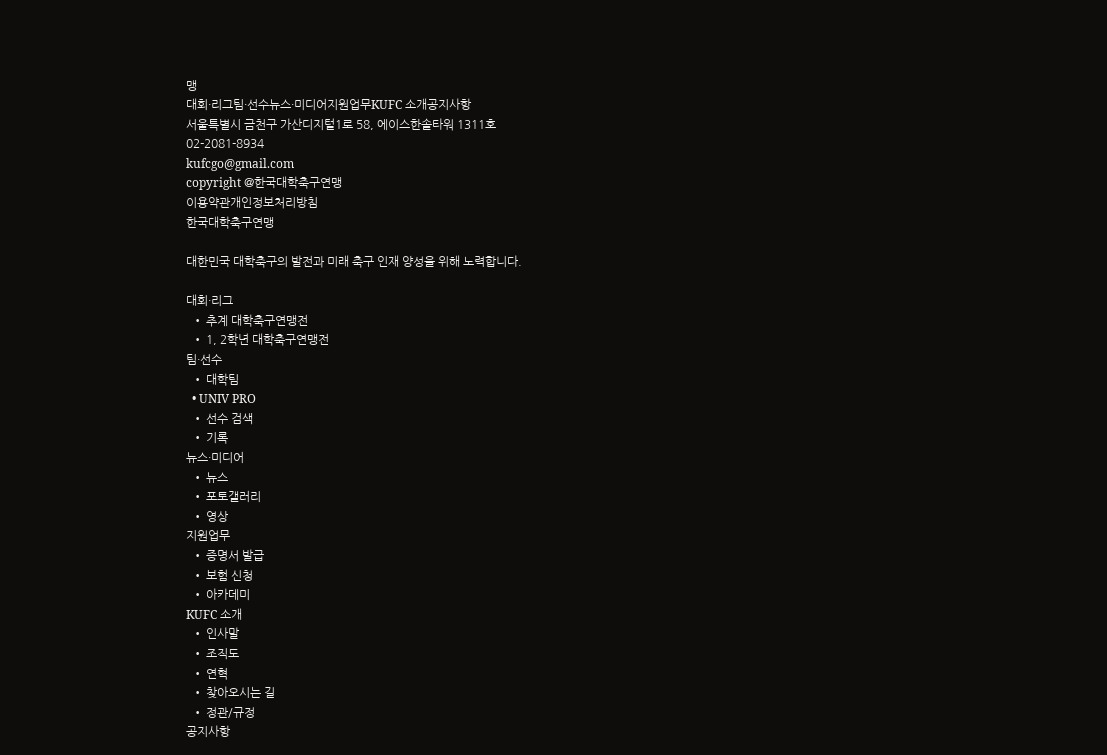맹
대회·리그팀·선수뉴스·미디어지원업무KUFC 소개공지사항
서울특별시 금천구 가산디지털1로 58, 에이스한솔타워 1311호
02-2081-8934
kufcgo@gmail.com
copyright @한국대학축구연맹
이용약관개인정보처리방침
한국대학축구연맹

대한민국 대학축구의 발전과 미래 축구 인재 양성을 위해 노력합니다.

대회·리그
  • 추계 대학축구연맹전
  • 1, 2학년 대학축구연맹전
팀·선수
  • 대학팀
  • UNIV PRO
  • 선수 검색
  • 기록
뉴스·미디어
  • 뉴스
  • 포토갤러리
  • 영상
지원업무
  • 증명서 발급
  • 보험 신청
  • 아카데미
KUFC 소개
  • 인사말
  • 조직도
  • 연혁
  • 찾아오시는 길
  • 정관/규정
공지사항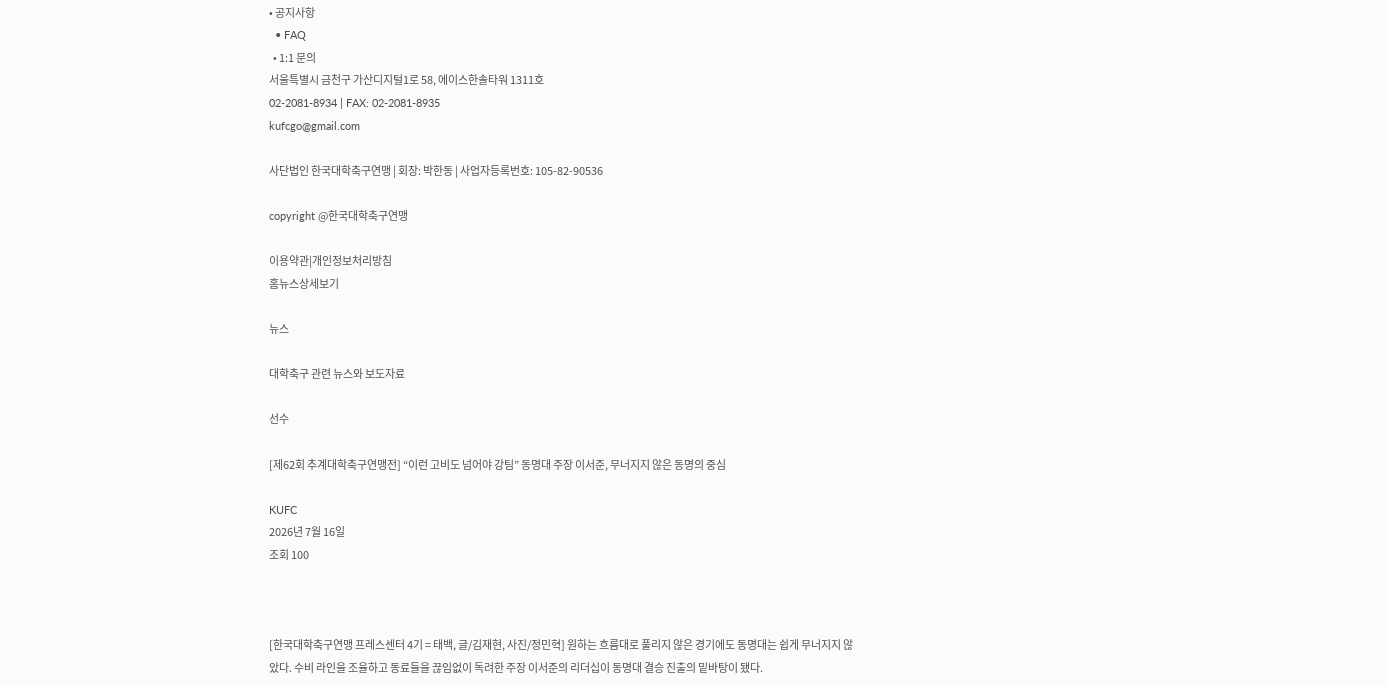• 공지사항
  • FAQ
  • 1:1 문의
서울특별시 금천구 가산디지털1로 58, 에이스한솔타워 1311호
02-2081-8934 | FAX: 02-2081-8935
kufcgo@gmail.com

사단법인 한국대학축구연맹 | 회장: 박한동 | 사업자등록번호: 105-82-90536

copyright @한국대학축구연맹

이용약관|개인정보처리방침
홈뉴스상세보기

뉴스

대학축구 관련 뉴스와 보도자료

선수

[제62회 추계대학축구연맹전] “이런 고비도 넘어야 강팀” 동명대 주장 이서준, 무너지지 않은 동명의 중심

KUFC
2026년 7월 16일
조회 100



[한국대학축구연맹 프레스센터 4기 = 태백, 글/김재현, 사진/정민혁] 원하는 흐름대로 풀리지 않은 경기에도 동명대는 쉽게 무너지지 않았다. 수비 라인을 조율하고 동료들을 끊임없이 독려한 주장 이서준의 리더십이 동명대 결승 진출의 밑바탕이 됐다.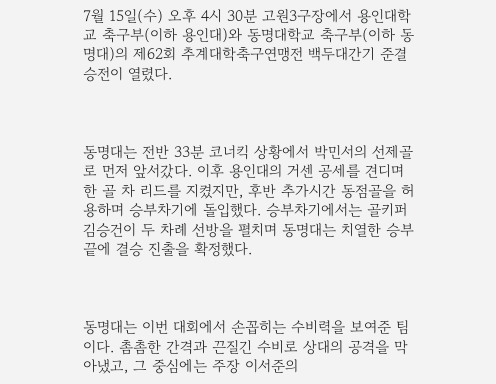7월 15일(수) 오후 4시 30분 고원3구장에서 용인대학교 축구부(이하 용인대)와 동명대학교 축구부(이하 동명대)의 제62회 추계대학축구연맹전 백두대간기 준결승전이 열렸다.



동명대는 전반 33분 코너킥 상황에서 박민서의 선제골로 먼저 앞서갔다. 이후 용인대의 거센 공세를 견디며 한 골 차 리드를 지켰지만, 후반 추가시간 동점골을 허용하며 승부차기에 돌입했다. 승부차기에서는 골키퍼 김승건이 두 차례 선방을 펼치며 동명대는 치열한 승부 끝에 결승 진출을 확정했다.



동명대는 이번 대회에서 손꼽히는 수비력을 보여준 팀이다. 촘촘한 간격과 끈질긴 수비로 상대의 공격을 막아냈고, 그 중심에는 주장 이서준의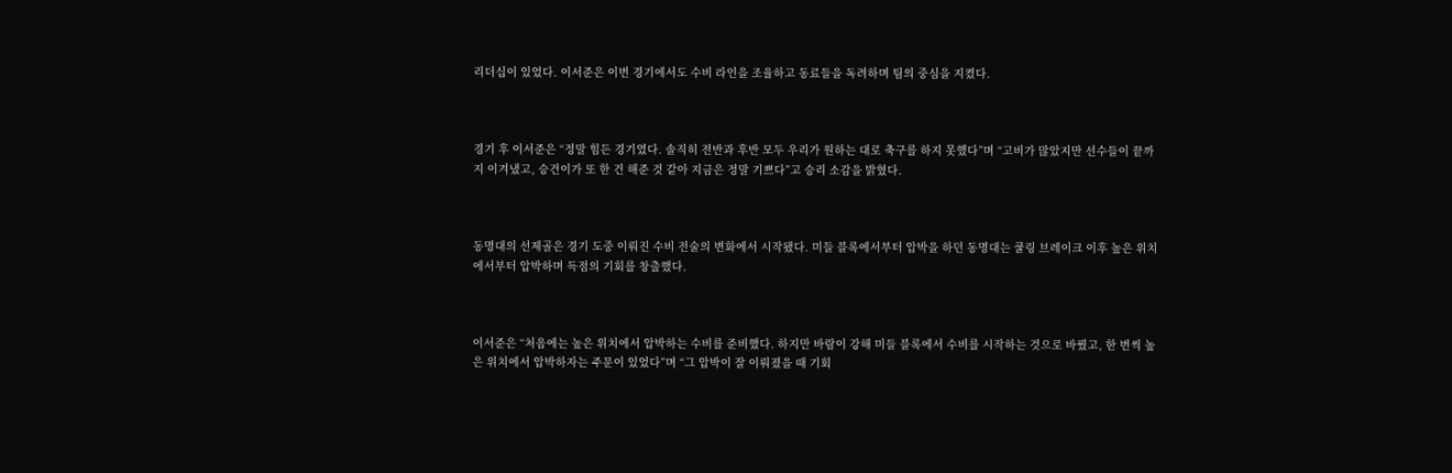리더십이 있었다. 이서준은 이번 경기에서도 수비 라인을 조율하고 동료들을 독려하며 팀의 중심을 지켰다.



경기 후 이서준은 “정말 힘든 경기였다. 솔직히 전반과 후반 모두 우리가 원하는 대로 축구를 하지 못했다”며 “고비가 많았지만 선수들이 끝까지 이겨냈고, 승건이가 또 한 건 해준 것 같아 지금은 정말 기쁘다”고 승리 소감을 밝혔다.



동명대의 선제골은 경기 도중 이뤄진 수비 전술의 변화에서 시작됐다. 미들 블록에서부터 압박을 하던 동명대는 쿨링 브레이크 이후 높은 위치에서부터 압박하며 득점의 기회를 창출했다.



이서준은 “처음에는 높은 위치에서 압박하는 수비를 준비했다. 하지만 바람이 강해 미들 블록에서 수비를 시작하는 것으로 바꿨고, 한 번씩 높은 위치에서 압박하자는 주문이 있었다”며 “그 압박이 잘 이뤄졌을 때 기회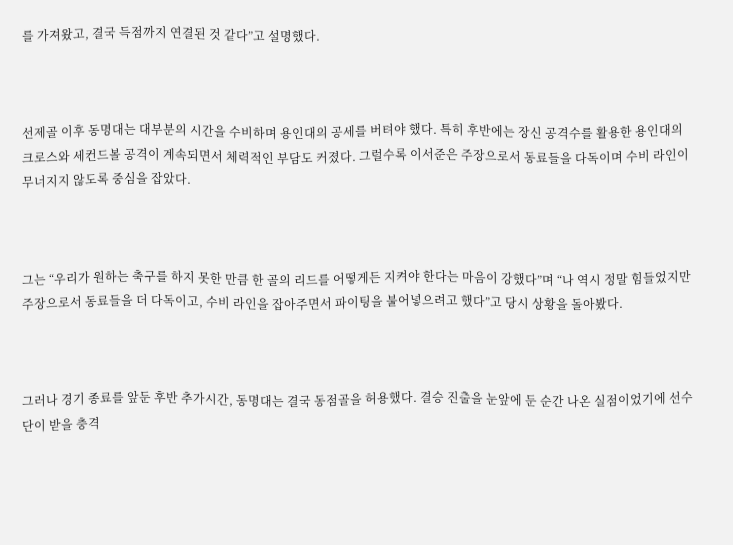를 가져왔고, 결국 득점까지 연결된 것 같다”고 설명했다.



선제골 이후 동명대는 대부분의 시간을 수비하며 용인대의 공세를 버텨야 했다. 특히 후반에는 장신 공격수를 활용한 용인대의 크로스와 세컨드볼 공격이 계속되면서 체력적인 부담도 커졌다. 그럴수록 이서준은 주장으로서 동료들을 다독이며 수비 라인이 무너지지 않도록 중심을 잡았다.



그는 “우리가 원하는 축구를 하지 못한 만큼 한 골의 리드를 어떻게든 지켜야 한다는 마음이 강했다”며 “나 역시 정말 힘들었지만 주장으로서 동료들을 더 다독이고, 수비 라인을 잡아주면서 파이팅을 불어넣으려고 했다”고 당시 상황을 돌아봤다.



그러나 경기 종료를 앞둔 후반 추가시간, 동명대는 결국 동점골을 허용했다. 결승 진출을 눈앞에 둔 순간 나온 실점이었기에 선수단이 받을 충격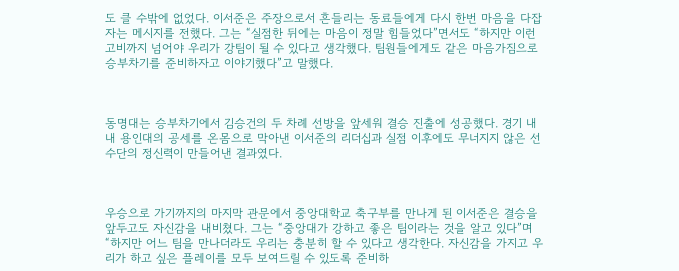도 클 수밖에 없었다. 이서준은 주장으로서 흔들리는 동료들에게 다시 한번 마음을 다잡자는 메시지를 전했다. 그는 “실점한 뒤에는 마음이 정말 힘들었다”면서도 “하지만 이런 고비까지 넘어야 우리가 강팀이 될 수 있다고 생각했다. 팀원들에게도 같은 마음가짐으로 승부차기를 준비하자고 이야기했다”고 말했다.



동명대는 승부차기에서 김승건의 두 차례 선방을 앞세워 결승 진출에 성공했다. 경기 내내 용인대의 공세를 온몸으로 막아낸 이서준의 리더십과 실점 이후에도 무너지지 않은 선수단의 정신력이 만들어낸 결과였다.



우승으로 가기까지의 마지막 관문에서 중앙대학교 축구부를 만나게 된 이서준은 결승을 앞두고도 자신감을 내비쳤다. 그는 “중앙대가 강하고 좋은 팀이라는 것을 알고 있다”며 “하지만 어느 팀을 만나더라도 우리는 충분히 할 수 있다고 생각한다. 자신감을 가지고 우리가 하고 싶은 플레이를 모두 보여드릴 수 있도록 준비하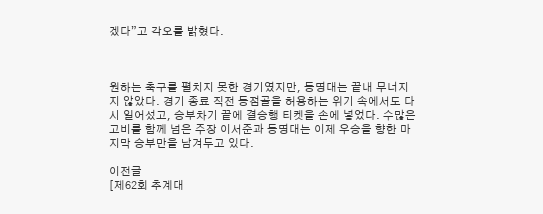겠다”고 각오를 밝혔다.



원하는 축구를 펼치지 못한 경기였지만, 동명대는 끝내 무너지지 않았다. 경기 종료 직전 동점골을 허용하는 위기 속에서도 다시 일어섰고, 승부차기 끝에 결승행 티켓을 손에 넣었다. 수많은 고비를 함께 넘은 주장 이서준과 동명대는 이제 우승을 향한 마지막 승부만을 남겨두고 있다.

이전글
[제62회 추계대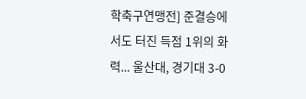학축구연맹전] 준결승에서도 터진 득점 1위의 화력... 울산대, 경기대 3-0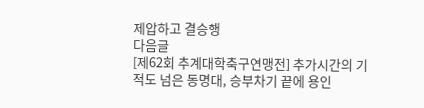제압하고 결승행
다음글
[제62회 추계대학축구연맹전] 추가시간의 기적도 넘은 동명대, 승부차기 끝에 용인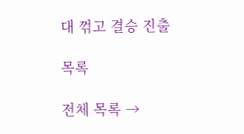대 꺾고 결승 진출

목록

전체 목록 →